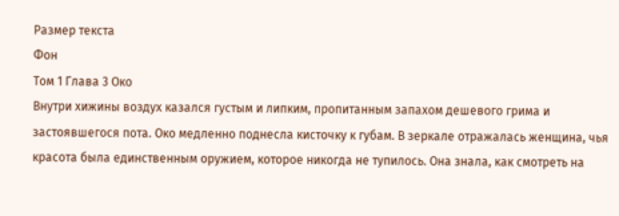Размер текста
Фон
Том 1 Глава 3 Око
Внутри хижины воздух казался густым и липким, пропитанным запахом дешевого грима и застоявшегося пота. Око медленно поднесла кисточку к губам. В зеркале отражалась женщина, чья красота была единственным оружием, которое никогда не тупилось. Она знала, как смотреть на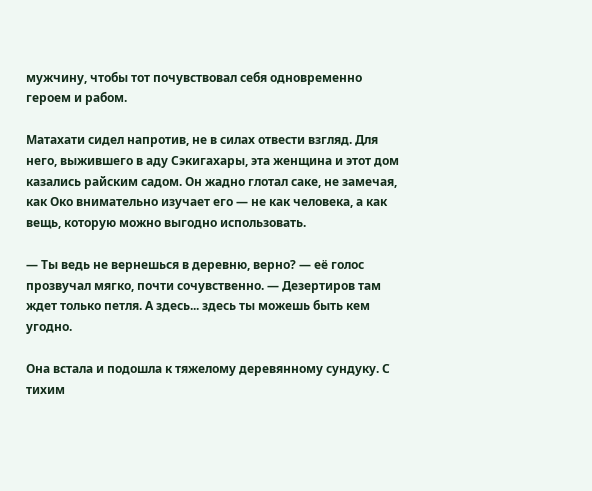мужчину, чтобы тот почувствовал себя одновременно героем и рабом.

Матахати сидел напротив, не в силах отвести взгляд. Для него, выжившего в аду Сэкигахары, эта женщина и этот дом казались райским садом. Он жадно глотал саке, не замечая, как Око внимательно изучает его — не как человека, а как вещь, которую можно выгодно использовать.

— Ты ведь не вернешься в деревню, верно? — её голос прозвучал мягко, почти сочувственно. — Дезертиров там ждет только петля. А здесь... здесь ты можешь быть кем угодно.

Она встала и подошла к тяжелому деревянному сундуку. С тихим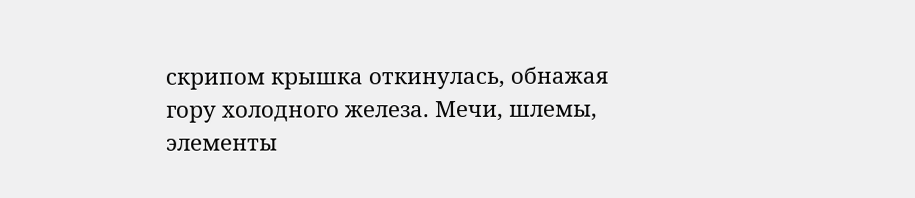скрипом крышка откинулась, обнажая гору холодного железа. Мечи, шлемы, элементы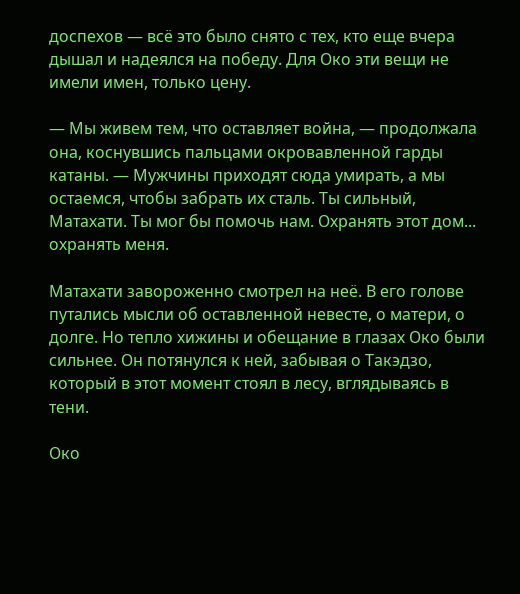доспехов — всё это было снято с тех, кто еще вчера дышал и надеялся на победу. Для Око эти вещи не имели имен, только цену.

— Мы живем тем, что оставляет война, — продолжала она, коснувшись пальцами окровавленной гарды катаны. — Мужчины приходят сюда умирать, а мы остаемся, чтобы забрать их сталь. Ты сильный, Матахати. Ты мог бы помочь нам. Охранять этот дом... охранять меня.

Матахати завороженно смотрел на неё. В его голове путались мысли об оставленной невесте, о матери, о долге. Но тепло хижины и обещание в глазах Око были сильнее. Он потянулся к ней, забывая о Такэдзо, который в этот момент стоял в лесу, вглядываясь в тени.

Око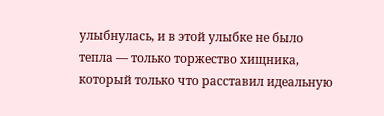улыбнулась, и в этой улыбке не было тепла — только торжество хищника, который только что расставил идеальную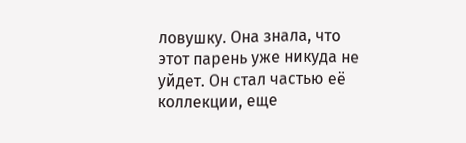ловушку. Она знала, что этот парень уже никуда не уйдет. Он стал частью её коллекции, еще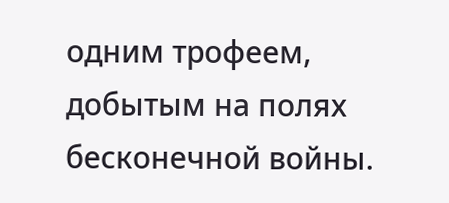одним трофеем, добытым на полях бесконечной войны.